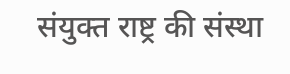संयुक्त राष्ट्र की संस्था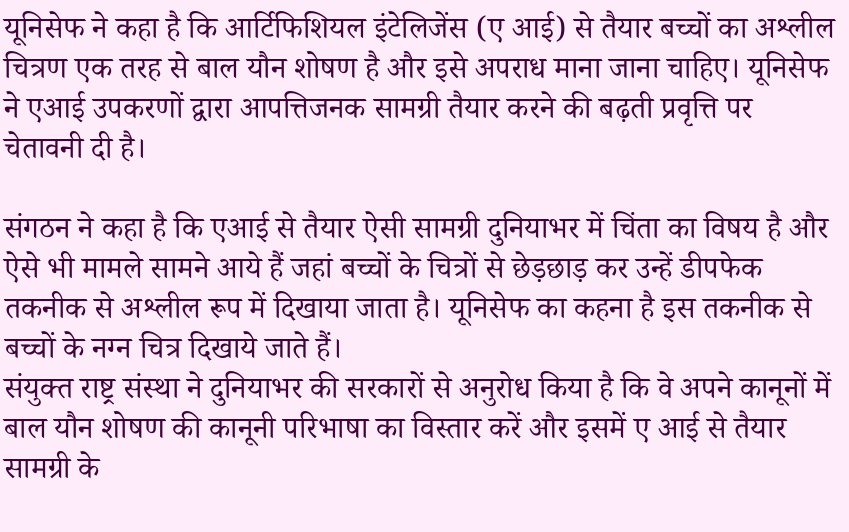यूनिसेफ ने कहा है कि आर्टिफिशियल इंटेलिजेंस (ए आई) से तैयार बच्चों का अश्लील चित्रण एक तरह से बाल यौन शोषण है और इसे अपराध माना जाना चाहिए। यूनिसेफ ने एआई उपकरणों द्वारा आपत्तिजनक सामग्री तैयार करने की बढ़ती प्रवृत्ति पर चेतावनी दी है।

संगठन ने कहा है कि एआई से तैयार ऐसी सामग्री दुनियाभर में चिंता का विषय है और ऐसे भी मामले सामने आये हैं जहां बच्चों के चित्रों से छेड़छाड़ कर उन्हें डीपफेक तकनीक से अश्लील रूप में दिखाया जाता है। यूनिसेफ का कहना है इस तकनीक से बच्चों के नग्न चित्र दिखाये जाते हैं।
संयुक्त राष्ट्र संस्था ने दुनियाभर की सरकारों से अनुरोध किया है कि वे अपने कानूनों में बाल यौन शोषण की कानूनी परिभाषा का विस्तार करें और इसमें ए आई से तैयार सामग्री के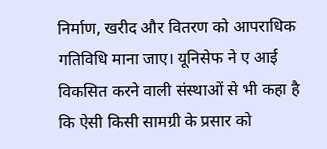निर्माण, खरीद और वितरण को आपराधिक गतिविधि माना जाए। यूनिसेफ ने ए आई विकसित करने वाली संस्थाओं से भी कहा है कि ऐसी किसी सामग्री के प्रसार को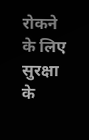रोकने के लिए सुरक्षा के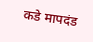कडे मापदंड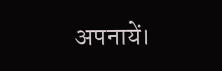अपनायें।